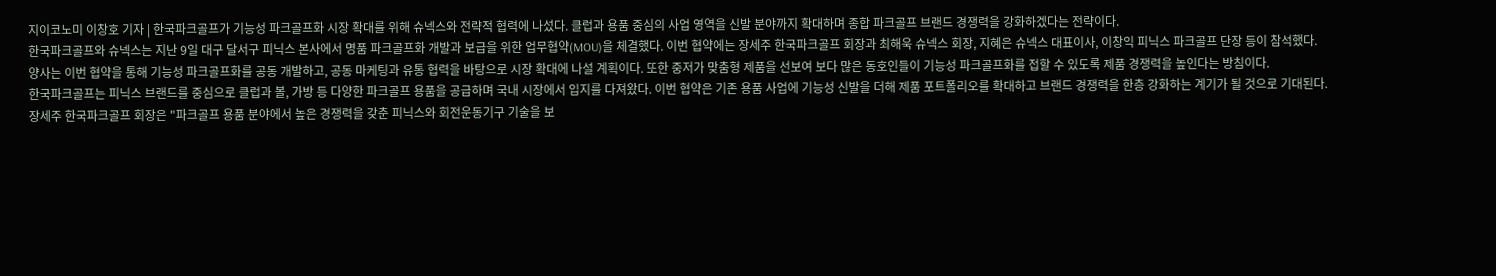지이코노미 이창호 기자 | 한국파크골프가 기능성 파크골프화 시장 확대를 위해 슈넥스와 전략적 협력에 나섰다. 클럽과 용품 중심의 사업 영역을 신발 분야까지 확대하며 종합 파크골프 브랜드 경쟁력을 강화하겠다는 전략이다.
한국파크골프와 슈넥스는 지난 9일 대구 달서구 피닉스 본사에서 명품 파크골프화 개발과 보급을 위한 업무협약(MOU)을 체결했다. 이번 협약에는 장세주 한국파크골프 회장과 최해욱 슈넥스 회장, 지혜은 슈넥스 대표이사, 이창익 피닉스 파크골프 단장 등이 참석했다.
양사는 이번 협약을 통해 기능성 파크골프화를 공동 개발하고, 공동 마케팅과 유통 협력을 바탕으로 시장 확대에 나설 계획이다. 또한 중저가 맞춤형 제품을 선보여 보다 많은 동호인들이 기능성 파크골프화를 접할 수 있도록 제품 경쟁력을 높인다는 방침이다.
한국파크골프는 피닉스 브랜드를 중심으로 클럽과 볼, 가방 등 다양한 파크골프 용품을 공급하며 국내 시장에서 입지를 다져왔다. 이번 협약은 기존 용품 사업에 기능성 신발을 더해 제품 포트폴리오를 확대하고 브랜드 경쟁력을 한층 강화하는 계기가 될 것으로 기대된다.
장세주 한국파크골프 회장은 "파크골프 용품 분야에서 높은 경쟁력을 갖춘 피닉스와 회전운동기구 기술을 보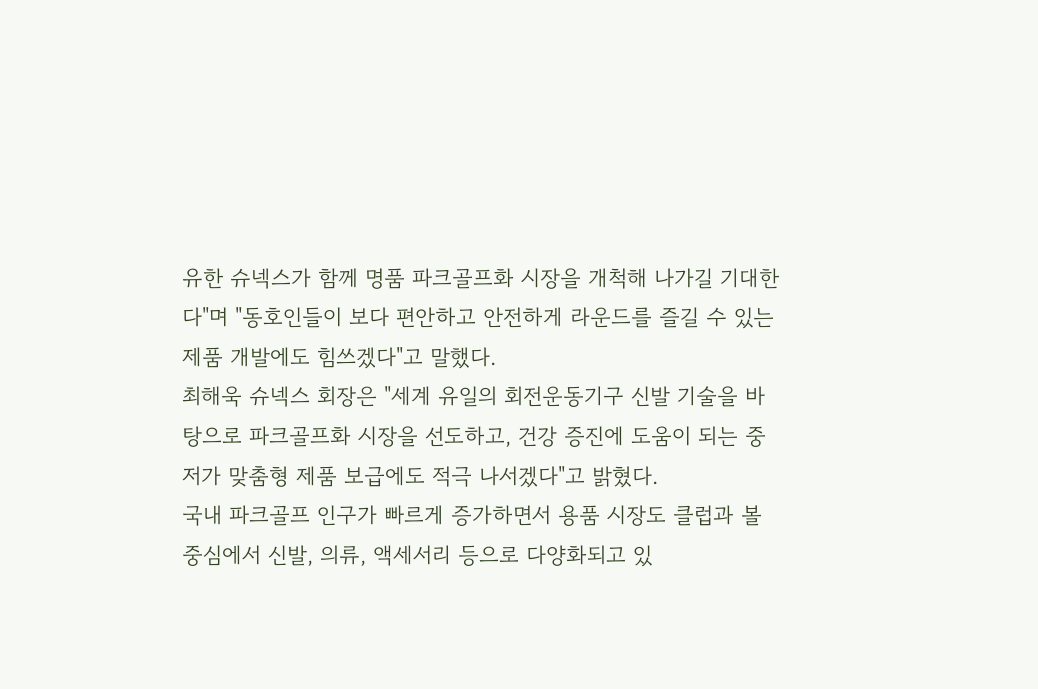유한 슈넥스가 함께 명품 파크골프화 시장을 개척해 나가길 기대한다"며 "동호인들이 보다 편안하고 안전하게 라운드를 즐길 수 있는 제품 개발에도 힘쓰겠다"고 말했다.
최해욱 슈넥스 회장은 "세계 유일의 회전운동기구 신발 기술을 바탕으로 파크골프화 시장을 선도하고, 건강 증진에 도움이 되는 중저가 맞춤형 제품 보급에도 적극 나서겠다"고 밝혔다.
국내 파크골프 인구가 빠르게 증가하면서 용품 시장도 클럽과 볼 중심에서 신발, 의류, 액세서리 등으로 다양화되고 있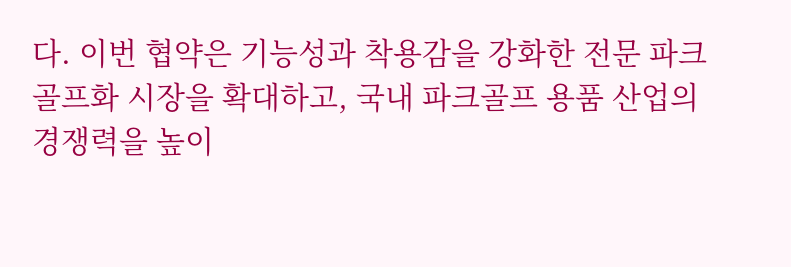다. 이번 협약은 기능성과 착용감을 강화한 전문 파크골프화 시장을 확대하고, 국내 파크골프 용품 산업의 경쟁력을 높이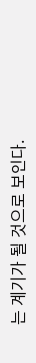는 계기가 될 것으로 보인다.